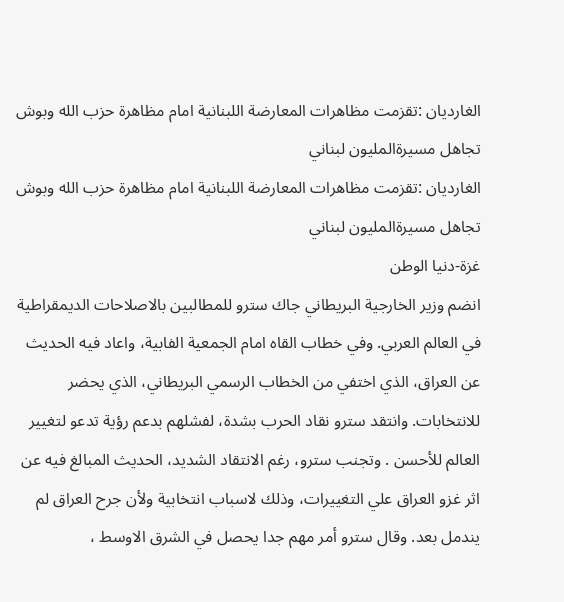الغارديان :تقزمت مظاهرات المعارضة اللبنانية امام مظاهرة حزب الله وبوش تجاهل مسيرةالمليون لبناني
الغارديان :تقزمت مظاهرات المعارضة اللبنانية امام مظاهرة حزب الله وبوش تجاهل مسيرةالمليون لبناني
غزة-دنيا الوطن
انضم وزير الخارجية البريطاني جاك سترو للمطالبين بالاصلاحات الديمقراطية في العالم العربي. وفي خطاب القاه امام الجمعية الفابية، واعاد فيه الحديث عن العراق، الذي اختفي من الخطاب الرسمي البريطاني، الذي يحضر للانتخابات. وانتقد سترو نقاد الحرب بشدة، لفشلهم بدعم رؤية تدعو لتغيير العالم للأحسن . وتجنب سترو، رغم الانتقاد الشديد، الحديث المبالغ فيه عن اثر غزو العراق علي التغييرات، وذلك لاسباب انتخابية ولأن جرح العراق لم يندمل بعد. وقال سترو أمر مهم جدا يحصل في الشرق الاوسط ،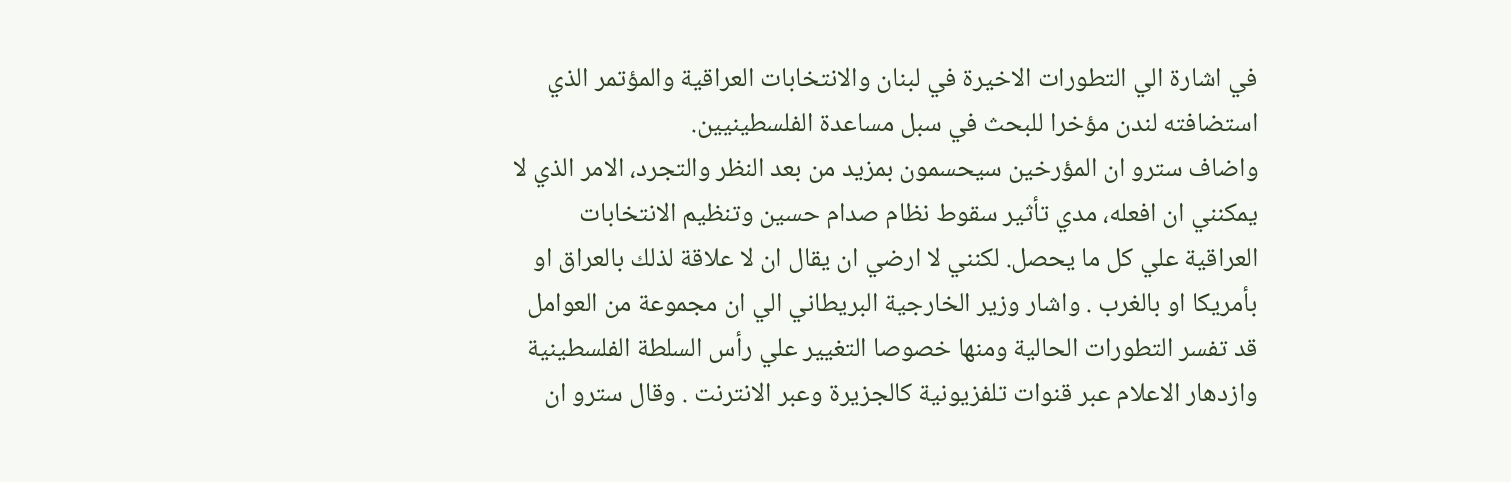في اشارة الي التطورات الاخيرة في لبنان والانتخابات العراقية والمؤتمر الذي استضافته لندن مؤخرا للبحث في سبل مساعدة الفلسطينيين.
واضاف سترو ان المؤرخين سيحسمون بمزيد من بعد النظر والتجرد، الامر الذي لا يمكنني ان افعله، مدي تأثير سقوط نظام صدام حسين وتنظيم الانتخابات العراقية علي كل ما يحصل. لكنني لا ارضي ان يقال ان لا علاقة لذلك بالعراق او بأمريكا او بالغرب . واشار وزير الخارجية البريطاني الي ان مجموعة من العوامل قد تفسر التطورات الحالية ومنها خصوصا التغيير علي رأس السلطة الفلسطينية وازدهار الاعلام عبر قنوات تلفزيونية كالجزيرة وعبر الانترنت . وقال سترو ان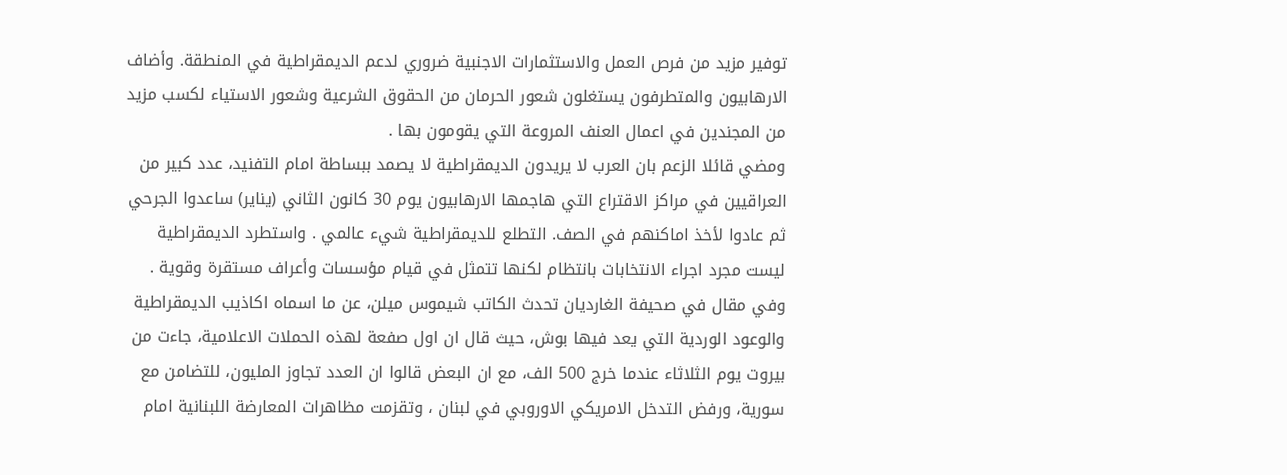توفير مزيد من فرص العمل والاستثمارات الاجنبية ضروري لدعم الديمقراطية في المنطقة. وأضاف الارهابيون والمتطرفون يستغلون شعور الحرمان من الحقوق الشرعية وشعور الاستياء لكسب مزيد من المجندين في اعمال العنف المروعة التي يقومون بها .
ومضي قائلا الزعم بان العرب لا يريدون الديمقراطية لا يصمد ببساطة امام التفنيد، عدد كبير من العراقيين في مراكز الاقتراع التي هاجمها الارهابيون يوم 30 كانون الثاني (يناير) ساعدوا الجرحي ثم عادوا لأخذ اماكنهم في الصف. التطلع للديمقراطية شيء عالمي . واستطرد الديمقراطية ليست مجرد اجراء الانتخابات بانتظام لكنها تتمثل في قيام مؤسسات وأعراف مستقرة وقوية .
وفي مقال في صحيفة الغارديان تحدث الكاتب شيموس ميلن، عن ما اسماه اكاذيب الديمقراطية والوعود الوردية التي يعد فيها بوش، حيث قال ان اول صفعة لهذه الحملات الاعلامية، جاءت من بيروت يوم الثلاثاء عندما خرج 500 الف، مع ان البعض قالوا ان العدد تجاوز المليون، للتضامن مع سورية، ورفض التدخل الامريكي الاوروبي في لبنان ، وتقزمت مظاهرات المعارضة اللبنانية امام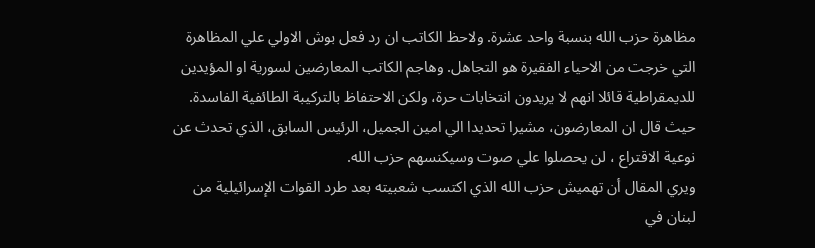مظاهرة حزب الله بنسبة واحد عشرة. ولاحظ الكاتب ان رد فعل بوش الاولي علي المظاهرة التي خرجت من الاحياء الفقيرة هو التجاهل. وهاجم الكاتب المعارضين لسورية او المؤيدين للديمقراطية قائلا انهم لا يريدون انتخابات حرة، ولكن الاحتفاظ بالتركيبة الطائفية الفاسدة.
حيث قال ان المعارضون، مشيرا تحديدا الي امين الجميل، الرئيس السابق، الذي تحدث عن نوعية الاقتراع ، لن يحصلوا علي صوت وسيكنسهم حزب الله.
ويري المقال أن تهميش حزب الله الذي اكتسب شعبيته بعد طرد القوات الإسرائيلية من لبنان في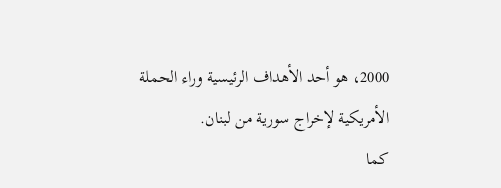2000، هو أحد الأهداف الرئيسية وراء الحملة الأمريكية لإخراج سورية من لبنان.
كما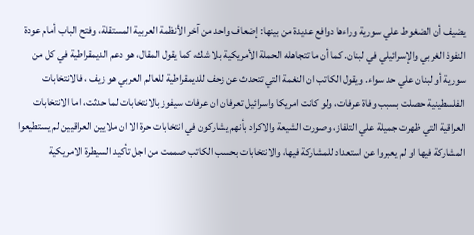يضيف أن الضغوط علي سورية وراءها دوافع عديدة من بينها: إضعاف واحد من آخر الأنظمة العربية المستقلة، وفتح الباب أمام عودة النفوذ الغربي والإسرائيلي في لبنان. كما أن ما تتجاهله الحملة الأمريكية بلا شك، كما يقول المقال، هو دعم الديمقراطية في كل من سورية أو لبنان علي حد سواء. ويقول الكاتب ان النغمة التي تتحدث عن زحف للديمقراطية للعالم العربي هو زيف ، فالانتخابات الفلسطينية حصلت بسبب وفاة عرفات، ولو كانت امريكا واسرائيل تعرفان ان عرفات سيفوز بالانتخابات لما حدثت، اما الانتخابات العراقية التي ظهرت جميلة علي التلفاز، وصورت الشيعة والاكراد بأنهم يشاركون في انتخابات حرة الا ان ملايين العراقيين لم يستطيعوا المشاركة فيها او لم يعبروا عن استعداد للمشاركة فيها، والانتخابات بحسب الكاتب صممت من اجل تأكيد السيطرة الامريكية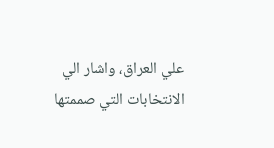علي العراق، واشار الي الانتخابات التي صممتها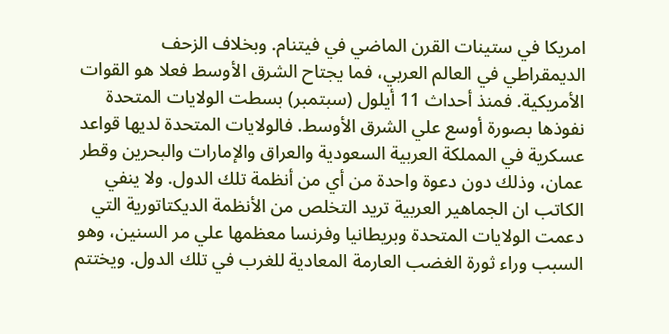امريكا في ستينات القرن الماضي في فيتنام. وبخلاف الزحف الديمقراطي في العالم العربي، فما يجتاح الشرق الأوسط فعلا هو القوات الأمريكية. فمنذ أحداث 11 أيلول (سبتمبر) بسطت الولايات المتحدة نفوذها بصورة أوسع علي الشرق الأوسط. فالولايات المتحدة لديها قواعد عسكرية في المملكة العربية السعودية والعراق والإمارات والبحرين وقطر عمان، وذلك دون دعوة واحدة من أي من أنظمة تلك الدول. ولا ينفي الكاتب ان الجماهير العربية تريد التخلص من الأنظمة الديكتاتورية التي دعمت الولايات المتحدة وبريطانيا وفرنسا معظمها علي مر السنين، وهو السبب وراء ثورة الغضب العارمة المعادية للغرب في تلك الدول. ويختتم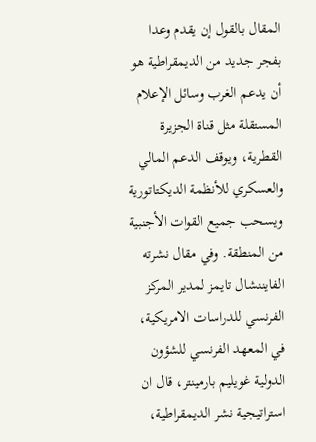المقال بالقول إن يقدم وعدا بفجر جديد من الديمقراطية هو أن يدعم الغرب وسائل الإعلام المستقلة مثل قناة الجزيرة القطرية، ويوقف الدعم المالي والعسكري للأنظمة الديكتاتورية ويسحب جميع القوات الأجنبية من المنطقة. وفي مقال نشرته الفايننشال تايمز لمدير المركز الفرنسي للدراسات الامريكية، في المعهد الفرنسي للشؤون الدولية غويليم بارمينتر، قال ان استراتيجية نشر الديمقراطية،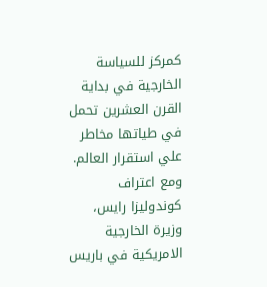كمركز للسياسة الخارجية في بداية القرن العشرين تحمل في طياتها مخاطر علي استقرار العالم. ومع اعتراف كوندوليزا رايس، وزيرة الخارجية الامريكية في باريس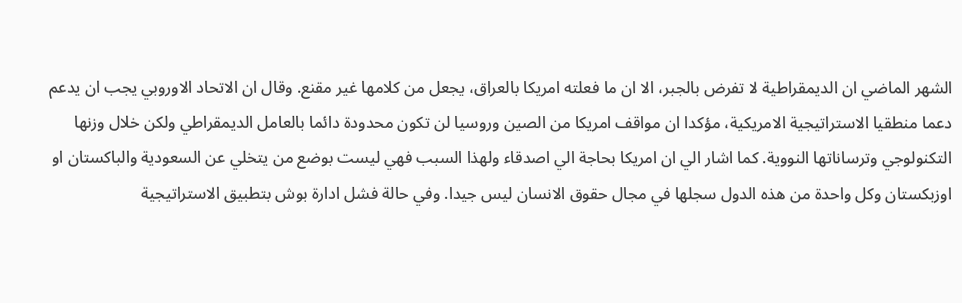الشهر الماضي ان الديمقراطية لا تفرض بالجبر، الا ان ما فعلته امريكا بالعراق، يجعل من كلامها غير مقنع. وقال ان الاتحاد الاوروبي يجب ان يدعم دعما منطقيا الاستراتيجية الامريكية، مؤكدا ان مواقف امريكا من الصين وروسيا لن تكون محدودة دائما بالعامل الديمقراطي ولكن خلال وزنها التكنولوجي وترساناتها النووية. كما اشار الي ان امريكا بحاجة الي اصدقاء ولهذا السبب فهي ليست بوضع من يتخلي عن السعودية والباكستان او اوزبكستان وكل واحدة من هذه الدول سجلها في مجال حقوق الانسان ليس جيدا. وفي حالة فشل ادارة بوش بتطبيق الاستراتيجية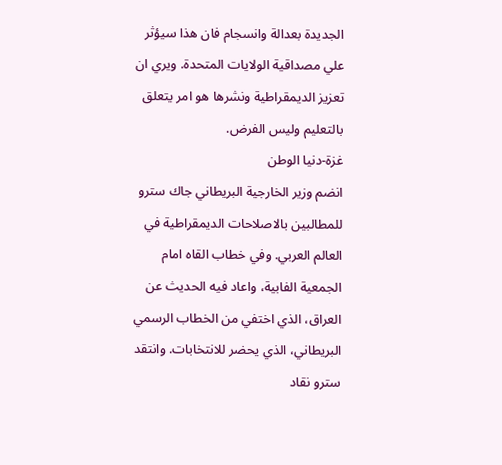الجديدة بعدالة وانسجام فان هذا سيؤثر علي مصداقية الولايات المتحدة. ويري ان تعزيز الديمقراطية ونشرها هو امر يتعلق بالتعليم وليس الفرض.
غزة-دنيا الوطن
انضم وزير الخارجية البريطاني جاك سترو للمطالبين بالاصلاحات الديمقراطية في العالم العربي. وفي خطاب القاه امام الجمعية الفابية، واعاد فيه الحديث عن العراق، الذي اختفي من الخطاب الرسمي البريطاني، الذي يحضر للانتخابات. وانتقد سترو نقاد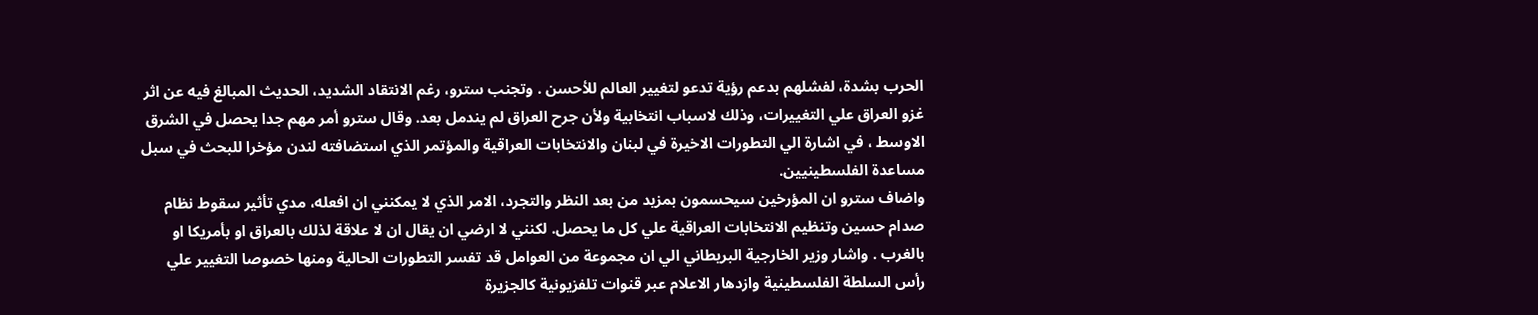الحرب بشدة، لفشلهم بدعم رؤية تدعو لتغيير العالم للأحسن . وتجنب سترو، رغم الانتقاد الشديد، الحديث المبالغ فيه عن اثر غزو العراق علي التغييرات، وذلك لاسباب انتخابية ولأن جرح العراق لم يندمل بعد. وقال سترو أمر مهم جدا يحصل في الشرق الاوسط ، في اشارة الي التطورات الاخيرة في لبنان والانتخابات العراقية والمؤتمر الذي استضافته لندن مؤخرا للبحث في سبل مساعدة الفلسطينيين.
واضاف سترو ان المؤرخين سيحسمون بمزيد من بعد النظر والتجرد، الامر الذي لا يمكنني ان افعله، مدي تأثير سقوط نظام صدام حسين وتنظيم الانتخابات العراقية علي كل ما يحصل. لكنني لا ارضي ان يقال ان لا علاقة لذلك بالعراق او بأمريكا او بالغرب . واشار وزير الخارجية البريطاني الي ان مجموعة من العوامل قد تفسر التطورات الحالية ومنها خصوصا التغيير علي رأس السلطة الفلسطينية وازدهار الاعلام عبر قنوات تلفزيونية كالجزيرة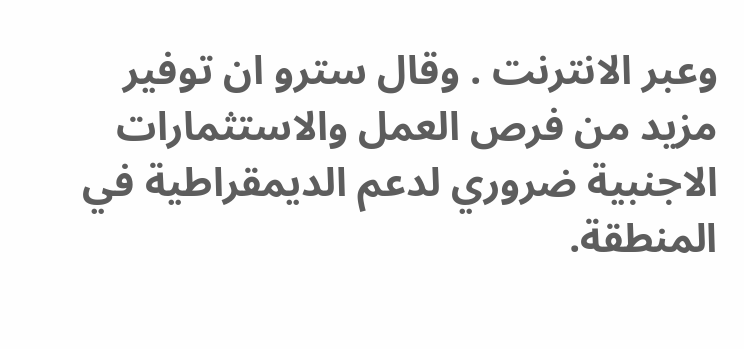وعبر الانترنت . وقال سترو ان توفير مزيد من فرص العمل والاستثمارات الاجنبية ضروري لدعم الديمقراطية في المنطقة.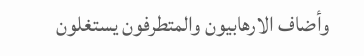وأضاف الارهابيون والمتطرفون يستغلون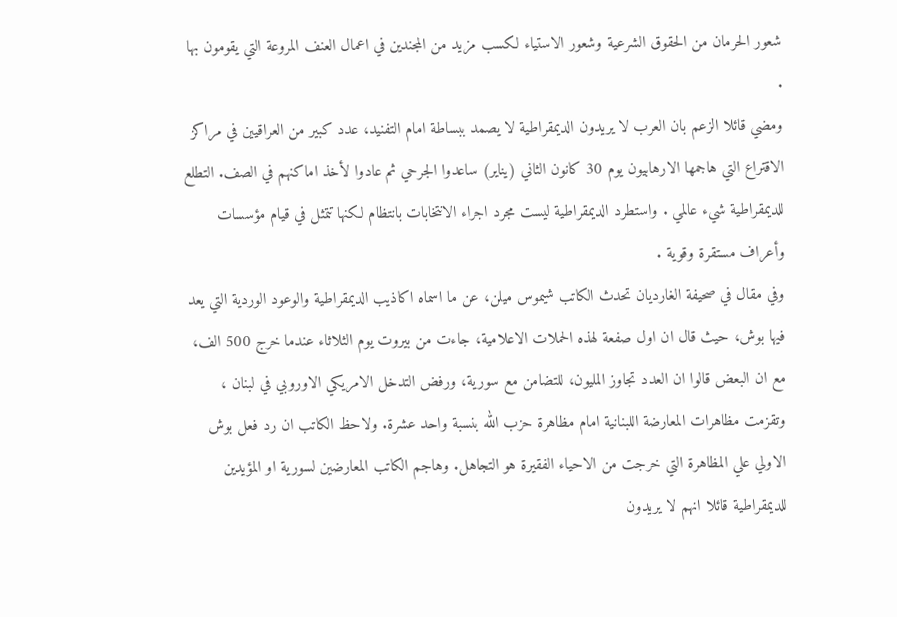شعور الحرمان من الحقوق الشرعية وشعور الاستياء لكسب مزيد من المجندين في اعمال العنف المروعة التي يقومون بها .
ومضي قائلا الزعم بان العرب لا يريدون الديمقراطية لا يصمد ببساطة امام التفنيد، عدد كبير من العراقيين في مراكز الاقتراع التي هاجمها الارهابيون يوم 30 كانون الثاني (يناير) ساعدوا الجرحي ثم عادوا لأخذ اماكنهم في الصف. التطلع للديمقراطية شيء عالمي . واستطرد الديمقراطية ليست مجرد اجراء الانتخابات بانتظام لكنها تتمثل في قيام مؤسسات وأعراف مستقرة وقوية .
وفي مقال في صحيفة الغارديان تحدث الكاتب شيموس ميلن، عن ما اسماه اكاذيب الديمقراطية والوعود الوردية التي يعد فيها بوش، حيث قال ان اول صفعة لهذه الحملات الاعلامية، جاءت من بيروت يوم الثلاثاء عندما خرج 500 الف، مع ان البعض قالوا ان العدد تجاوز المليون، للتضامن مع سورية، ورفض التدخل الامريكي الاوروبي في لبنان ، وتقزمت مظاهرات المعارضة اللبنانية امام مظاهرة حزب الله بنسبة واحد عشرة. ولاحظ الكاتب ان رد فعل بوش الاولي علي المظاهرة التي خرجت من الاحياء الفقيرة هو التجاهل. وهاجم الكاتب المعارضين لسورية او المؤيدين للديمقراطية قائلا انهم لا يريدون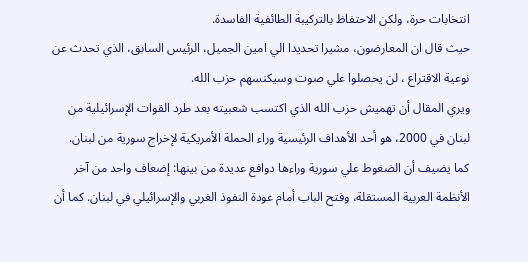انتخابات حرة، ولكن الاحتفاظ بالتركيبة الطائفية الفاسدة.
حيث قال ان المعارضون، مشيرا تحديدا الي امين الجميل، الرئيس السابق، الذي تحدث عن نوعية الاقتراع ، لن يحصلوا علي صوت وسيكنسهم حزب الله.
ويري المقال أن تهميش حزب الله الذي اكتسب شعبيته بعد طرد القوات الإسرائيلية من لبنان في 2000، هو أحد الأهداف الرئيسية وراء الحملة الأمريكية لإخراج سورية من لبنان.
كما يضيف أن الضغوط علي سورية وراءها دوافع عديدة من بينها: إضعاف واحد من آخر الأنظمة العربية المستقلة، وفتح الباب أمام عودة النفوذ الغربي والإسرائيلي في لبنان. كما أن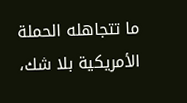ما تتجاهله الحملة الأمريكية بلا شك،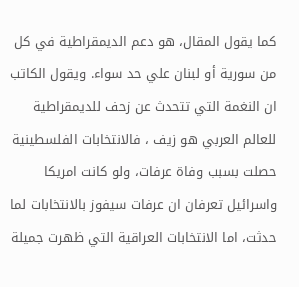كما يقول المقال، هو دعم الديمقراطية في كل من سورية أو لبنان علي حد سواء. ويقول الكاتب ان النغمة التي تتحدث عن زحف للديمقراطية للعالم العربي هو زيف ، فالانتخابات الفلسطينية حصلت بسبب وفاة عرفات، ولو كانت امريكا واسرائيل تعرفان ان عرفات سيفوز بالانتخابات لما حدثت، اما الانتخابات العراقية التي ظهرت جميلة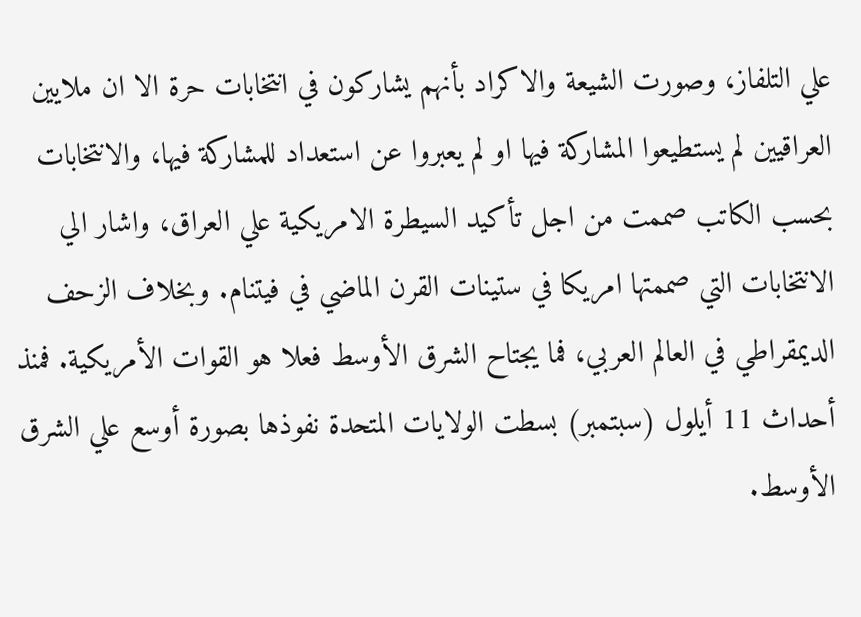علي التلفاز، وصورت الشيعة والاكراد بأنهم يشاركون في انتخابات حرة الا ان ملايين العراقيين لم يستطيعوا المشاركة فيها او لم يعبروا عن استعداد للمشاركة فيها، والانتخابات بحسب الكاتب صممت من اجل تأكيد السيطرة الامريكية علي العراق، واشار الي الانتخابات التي صممتها امريكا في ستينات القرن الماضي في فيتنام. وبخلاف الزحف الديمقراطي في العالم العربي، فما يجتاح الشرق الأوسط فعلا هو القوات الأمريكية. فمنذ أحداث 11 أيلول (سبتمبر) بسطت الولايات المتحدة نفوذها بصورة أوسع علي الشرق الأوسط.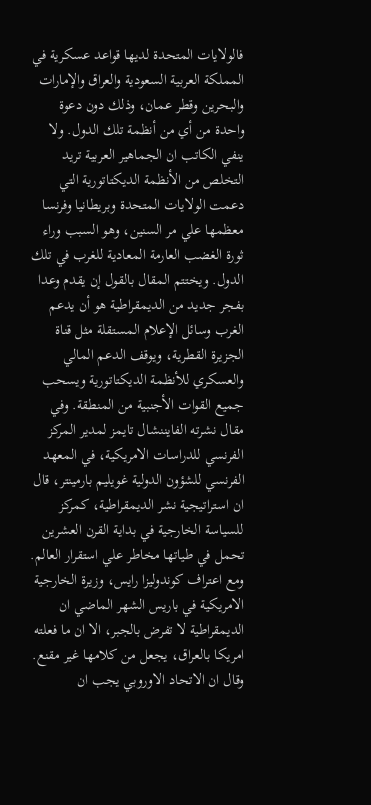فالولايات المتحدة لديها قواعد عسكرية في المملكة العربية السعودية والعراق والإمارات والبحرين وقطر عمان، وذلك دون دعوة واحدة من أي من أنظمة تلك الدول. ولا ينفي الكاتب ان الجماهير العربية تريد التخلص من الأنظمة الديكتاتورية التي دعمت الولايات المتحدة وبريطانيا وفرنسا معظمها علي مر السنين، وهو السبب وراء ثورة الغضب العارمة المعادية للغرب في تلك الدول. ويختتم المقال بالقول إن يقدم وعدا بفجر جديد من الديمقراطية هو أن يدعم الغرب وسائل الإعلام المستقلة مثل قناة الجزيرة القطرية، ويوقف الدعم المالي والعسكري للأنظمة الديكتاتورية ويسحب جميع القوات الأجنبية من المنطقة. وفي مقال نشرته الفايننشال تايمز لمدير المركز الفرنسي للدراسات الامريكية، في المعهد الفرنسي للشؤون الدولية غويليم بارمينتر، قال ان استراتيجية نشر الديمقراطية، كمركز للسياسة الخارجية في بداية القرن العشرين تحمل في طياتها مخاطر علي استقرار العالم. ومع اعتراف كوندوليزا رايس، وزيرة الخارجية الامريكية في باريس الشهر الماضي ان الديمقراطية لا تفرض بالجبر، الا ان ما فعلته امريكا بالعراق، يجعل من كلامها غير مقنع. وقال ان الاتحاد الاوروبي يجب ان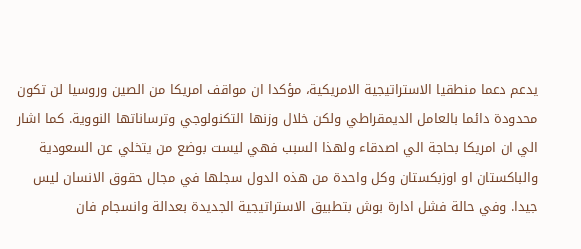يدعم دعما منطقيا الاستراتيجية الامريكية، مؤكدا ان مواقف امريكا من الصين وروسيا لن تكون محدودة دائما بالعامل الديمقراطي ولكن خلال وزنها التكنولوجي وترساناتها النووية. كما اشار الي ان امريكا بحاجة الي اصدقاء ولهذا السبب فهي ليست بوضع من يتخلي عن السعودية والباكستان او اوزبكستان وكل واحدة من هذه الدول سجلها في مجال حقوق الانسان ليس جيدا. وفي حالة فشل ادارة بوش بتطبيق الاستراتيجية الجديدة بعدالة وانسجام فان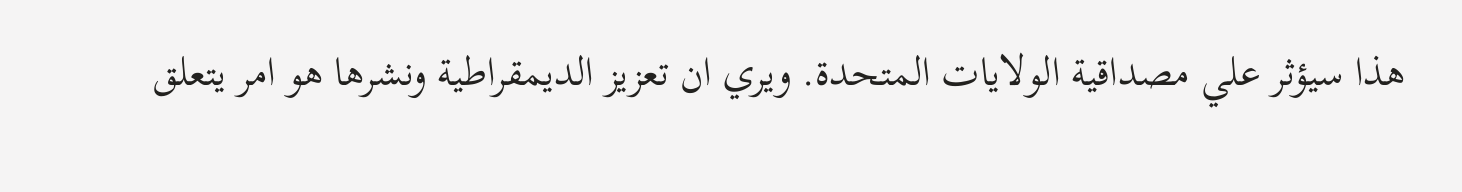هذا سيؤثر علي مصداقية الولايات المتحدة. ويري ان تعزيز الديمقراطية ونشرها هو امر يتعلق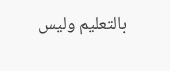بالتعليم وليس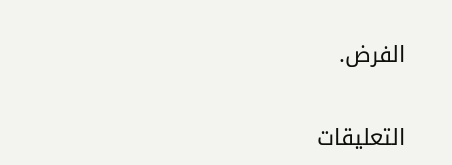الفرض.

التعليقات